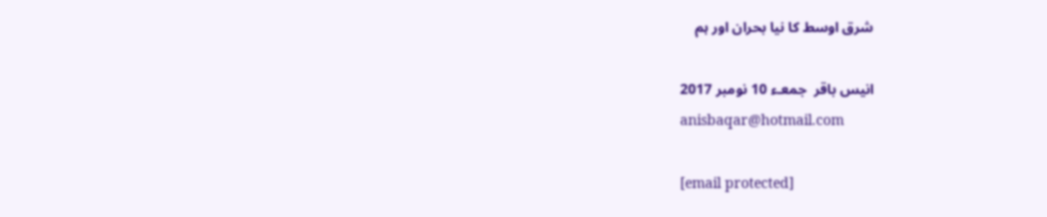شرق اوسط کا نیا بحران اور ہم

انیس باقر  جمعـء 10 نومبر 2017
anisbaqar@hotmail.com

[email protected]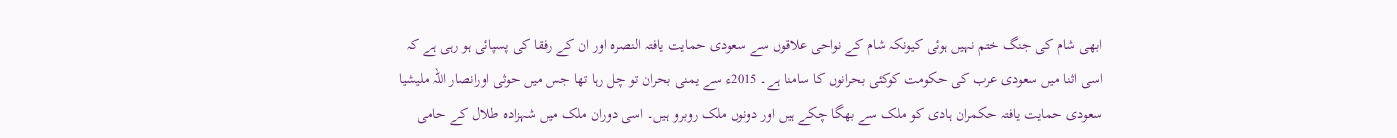ابھی شام کی جنگ ختم نہیں ہوئی کیونکہ شام کے نواحی علاقوں سے سعودی حمایت یافتہ النصرہ اور ان کے رفقا کی پسپائی ہو رہی ہے کہ اسی اثنا میں سعودی عرب کی حکومت کوکئی بحرانوں کا سامنا ہے۔ 2015ء سے یمنی بحران تو چل رہا تھا جس میں حوثی اورانصار اللہ ملیشیا سعودی حمایت یافتہ حکمران ہادی کو ملک سے بھگا چکے ہیں اور دونوں ملک روبرو ہیں۔ اسی دوران ملک میں شہزادہ طلال کے حامی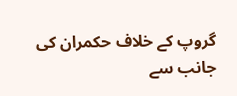گروپ کے خلاف حکمران کی جانب سے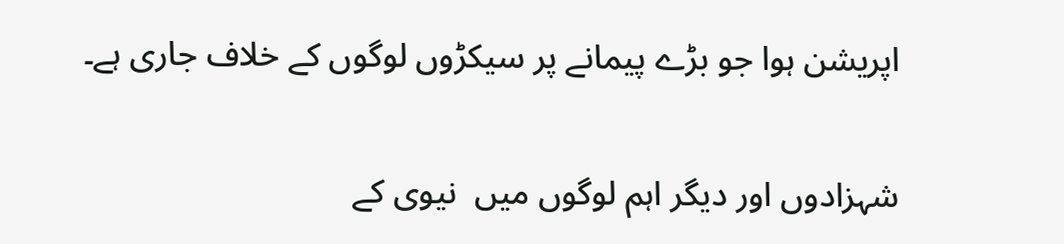اپریشن ہوا جو بڑے پیمانے پر سیکڑوں لوگوں کے خلاف جاری ہے۔

شہزادوں اور دیگر اہم لوگوں میں  نیوی کے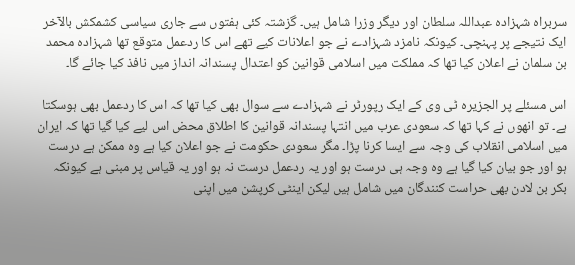سربراہ شہزادہ عبداللہ سلطان اور دیگر وزرا شامل ہیں۔ گزشتہ کئی ہفتوں سے جاری سیاسی کشمکش بالآخر ایک نتیجے پر پہنچی۔ کیونکہ نامزد شہزادے نے جو اعلانات کیے تھے اس کا ردعمل متوقع تھا شہزادہ محمد بن سلمان نے اعلان کیا تھا کہ مملکت میں اسلامی قوانین کو اعتدال پسندانہ انداز میں نافذ کیا جائے گا۔

اس مسئلے پر الجزیرہ ٹی وی کے ایک رپورٹر نے شہزادے سے سوال بھی کیا تھا کہ اس کا ردعمل بھی ہوسکتا ہے۔ تو انھوں نے کہا تھا کہ سعودی عرب میں انتہا پسندانہ قوانین کا اطلاق محض اس لیے کیا گیا تھا کہ ایران میں اسلامی انقلاب کی وجہ سے ایسا کرنا پڑا۔ مگر سعودی حکومت نے جو اعلان کیا ہے وہ ممکن ہے درست ہو اور جو بیان کیا گیا ہے وہ وجہ ہی درست ہو اور یہ ردعمل درست نہ ہو اور یہ قیاس پر مبنی ہے کیونکہ بکر بن لادن بھی حراست کنندگان میں شامل ہیں لیکن اینٹی کرپشن میں اپنی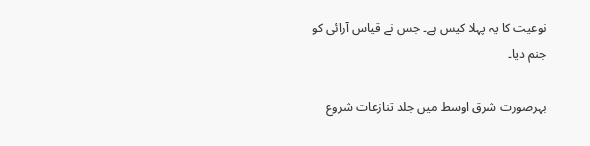نوعیت کا یہ پہلا کیس ہے۔ جس نے قیاس آرائی کو جنم دیا۔

بہرصورت شرق اوسط میں جلد تنازعات شروع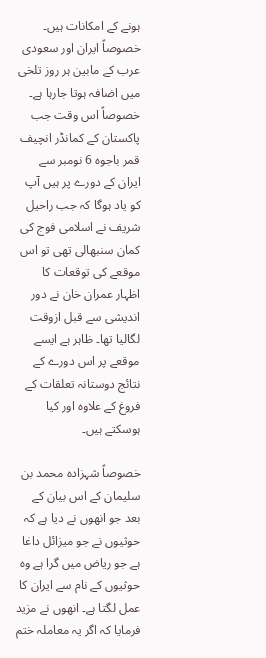ہونے کے امکانات ہیں۔ خصوصاً ایران اور سعودی عرب کے مابین ہر روز تلخی میں اضافہ ہوتا جارہا ہے۔ خصوصاً اس وقت جب پاکستان کے کمانڈر انچیف قمر باجوہ 6 نومبر سے ایران کے دورے پر ہیں آپ کو یاد ہوگا کہ جب راحیل شریف نے اسلامی فوج کی کمان سنبھالی تھی تو اس موقعے کی توقعات کا اظہار عمران خان نے دور اندیشی سے قبل ازوقت لگالیا تھا۔ ظاہر ہے ایسے موقعے پر اس دورے کے نتائج دوستانہ تعلقات کے فروغ کے علاوہ اور کیا ہوسکتے ہیں۔

خصوصاً شہزادہ محمد بن سلیمان کے اس بیان کے بعد جو انھوں نے دیا ہے کہ حوثیوں نے جو میزائل داغا ہے جو ریاض میں گرا ہے وہ حوثیوں کے نام سے ایران کا عمل لگتا ہے۔ انھوں نے مزید فرمایا کہ اگر یہ معاملہ ختم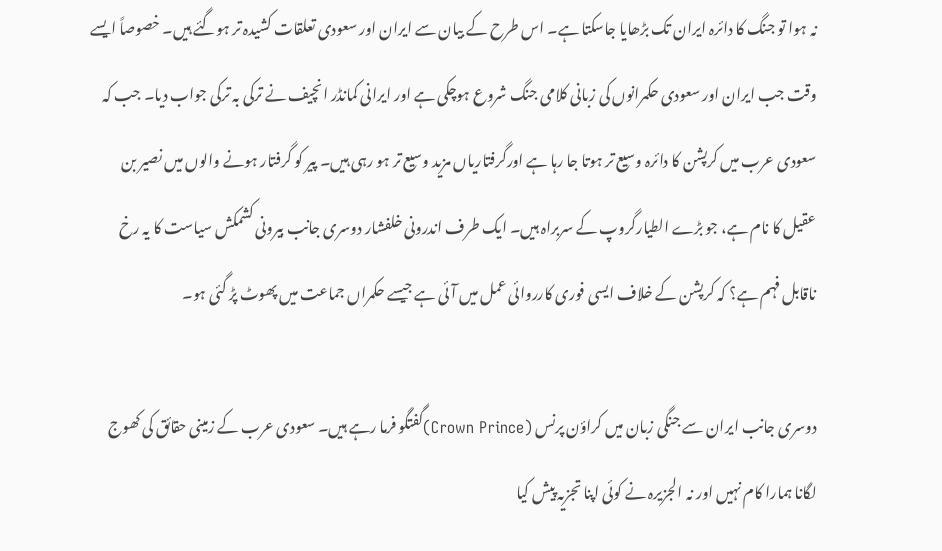نہ ہوا تو جنگ کا دائرہ ایران تک بڑھایا جاسکتا ہے۔ اس طرح کے بیان سے ایران اور سعودی تعلقات کشیدہ تر ہوگئے ہیں۔ خصوصاً ایسے وقت جب ایران اور سعودی حکمرانوں کی زبانی کلامی جنگ شروع ہوچکی ہے اور ایرانی کمانڈر انچیف نے ترکی بہ ترکی جواب دیا۔ جب کہ سعودی عرب میں کرپشن کا دائرہ وسیع تر ہوتا جا رہا ہے اورگرفتاریاں مزید وسیع تر ہو رہی ہیں۔ پیر کو گرفتار ہونے والوں میں نصیر بن عقیل کا نام ہے، جو بڑے الطیارگروپ کے سربراہ ہیں۔ ایک طرف اندرونی خلفشار دوسری جانب بیرونی کشمکش سیاست کا یہ رخ ناقابل فہم ہے؟ کہ کرپشن کے خلاف ایسی فوری کارروائی عمل میں آئی ہے جیسے حکمراں جماعت میں پھوٹ پڑ گئی ہو۔

دوسری جانب ایران سے جنگی زبان میں کراؤن پرنس (Crown Prince)گفتگو فرما رہے ہیں۔ سعودی عرب کے زمینی حقائق کی کھوج لگانا ہمارا کام نہیں اور نہ الجزیرہ نے کوئی اپنا تجزیہ پیش کیا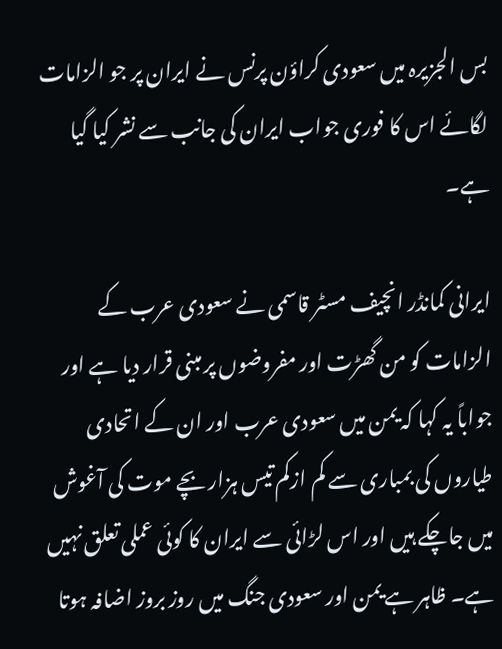بس الجزیرہ میں سعودی کراؤن پرنس نے ایران پر جو الزامات لگائے اس کا فوری جواب ایران کی جانب سے نشر کیا گیا ہے۔

ایرانی کمانڈر انچیف مسٹر قاسمی نے سعودی عرب کے الزامات کو من گھڑت اور مفروضوں پر مبنی قرار دیا ہے اور جواباً یہ کہا کہ یمن میں سعودی عرب اور ان کے اتحادی طیاروں کی بمباری سے کم ازکم تیس ہزار بچے موت کی آغوش میں جاچکے ہیں اور اس لڑائی سے ایران کا کوئی عملی تعلق نہیں ہے۔ ظاہر ہے یمن اور سعودی جنگ میں روز بروز اضافہ ہوتا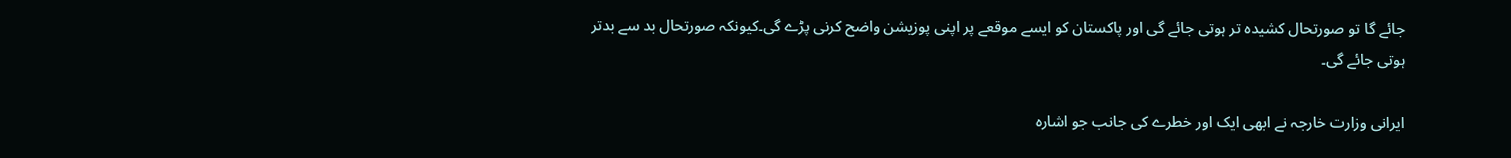جائے گا تو صورتحال کشیدہ تر ہوتی جائے گی اور پاکستان کو ایسے موقعے پر اپنی پوزیشن واضح کرنی پڑے گی۔کیونکہ صورتحال بد سے بدتر ہوتی جائے گی۔

ایرانی وزارت خارجہ نے ابھی ایک اور خطرے کی جانب جو اشارہ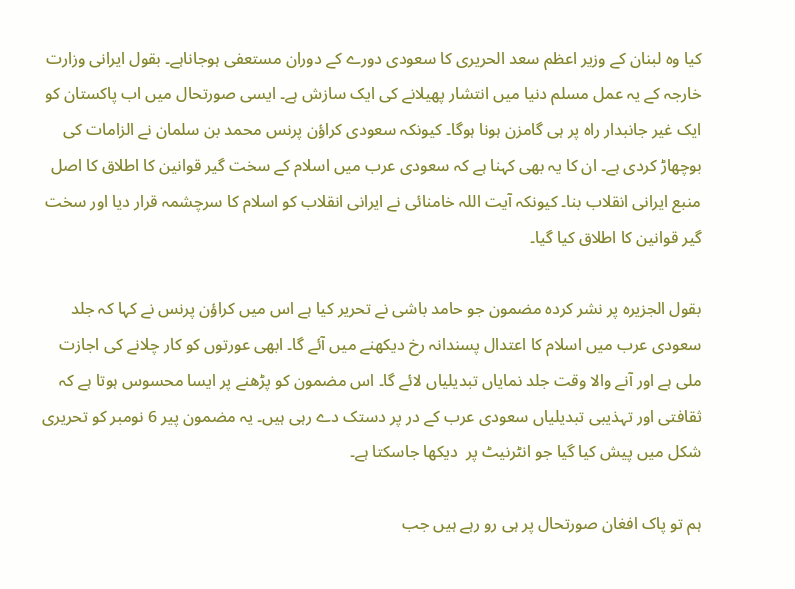کیا وہ لبنان کے وزیر اعظم سعد الحریری کا سعودی دورے کے دوران مستعفی ہوجاناہے۔ بقول ایرانی وزارت خارجہ کے یہ عمل مسلم دنیا میں انتشار پھیلانے کی ایک سازش ہے۔ ایسی صورتحال میں اب پاکستان کو ایک غیر جانبدار راہ پر ہی گامزن ہونا ہوگا۔ کیونکہ سعودی کراؤن پرنس محمد بن سلمان نے الزامات کی بوچھاڑ کردی ہے۔ ان کا یہ بھی کہنا ہے کہ سعودی عرب میں اسلام کے سخت گیر قوانین کا اطلاق کا اصل منبع ایرانی انقلاب بنا۔ کیونکہ آیت اللہ خامنائی نے ایرانی انقلاب کو اسلام کا سرچشمہ قرار دیا اور سخت گیر قوانین کا اطلاق کیا گیا۔

بقول الجزیرہ پر نشر کردہ مضمون جو حامد باشی نے تحریر کیا ہے اس میں کراؤن پرنس نے کہا کہ جلد سعودی عرب میں اسلام کا اعتدال پسندانہ رخ دیکھنے میں آئے گا۔ ابھی عورتوں کو کار چلانے کی اجازت ملی ہے اور آنے والا وقت جلد نمایاں تبدیلیاں لائے گا۔ اس مضمون کو پڑھنے پر ایسا محسوس ہوتا ہے کہ ثقافتی اور تہذیبی تبدیلیاں سعودی عرب کے در پر دستک دے رہی ہیں۔ یہ مضمون پیر 6 نومبر کو تحریری شکل میں پیش کیا گیا جو انٹرنیٹ پر  دیکھا جاسکتا ہے۔

ہم تو پاک افغان صورتحال پر ہی رو رہے ہیں جب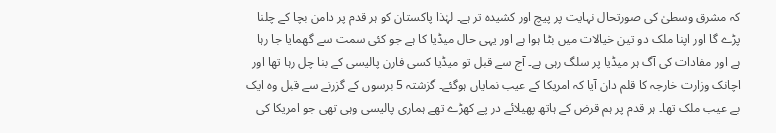کہ مشرق وسطیٰ کی صورتحال نہایت پر پیچ اور کشیدہ تر ہے۔ لہٰذا پاکستان کو ہر قدم پر دامن بچا کے چلنا پڑے گا اور اپنا ملک دو تین خیالات میں بٹا ہوا ہے اور یہی حال میڈیا کا ہے جو کئی سمت سے گھمایا جا رہا ہے اور مفادات کی آگ ہر میڈیا پر سلگ رہی ہے۔ آج سے قبل تو میڈیا کسی فارن پالیسی کے بنا چل رہا تھا اور اچانک وزارت خارجہ کا قلم دان آیا کہ امریکا کے عیب نمایاں ہوگئے۔ گزشتہ 5 برسوں کے گزرنے سے قبل وہ ایک بے عیب ملک تھا۔ ہر قدم پر ہم قرض کے ہاتھ پھیلائے در پے کھڑے تھے ہماری پالیسی وہی تھی جو امریکا کی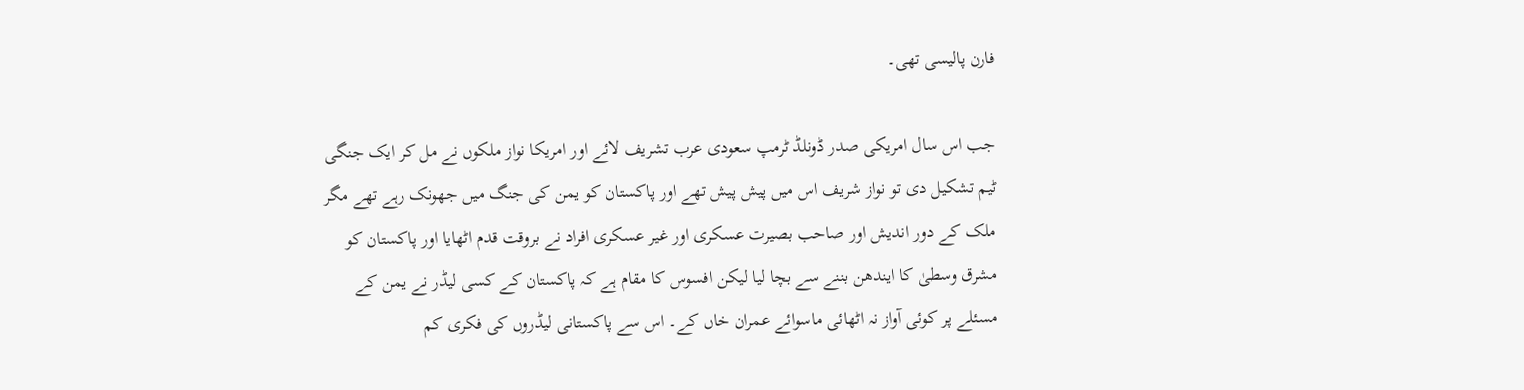فارن پالیسی تھی۔

جب اس سال امریکی صدر ڈونلڈ ٹرمپ سعودی عرب تشریف لائے اور امریکا نواز ملکوں نے مل کر ایک جنگی ٹیم تشکیل دی تو نواز شریف اس میں پیش پیش تھے اور پاکستان کو یمن کی جنگ میں جھونک رہے تھے مگر ملک کے دور اندیش اور صاحب بصیرت عسکری اور غیر عسکری افراد نے بروقت قدم اٹھایا اور پاکستان کو مشرق وسطیٰ کا ایندھن بننے سے بچا لیا لیکن افسوس کا مقام ہے کہ پاکستان کے کسی لیڈر نے یمن کے مسئلے پر کوئی آواز نہ اٹھائی ماسوائے عمران خاں کے۔ اس سے پاکستانی لیڈروں کی فکری کم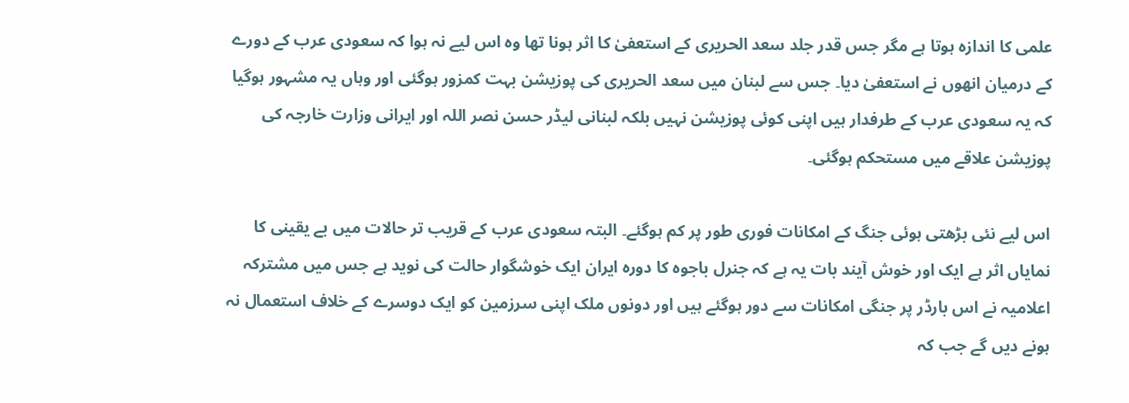علمی کا اندازہ ہوتا ہے مگر جس قدر جلد سعد الحریری کے استعفیٰ کا اثر ہونا تھا وہ اس لیے نہ ہوا کہ سعودی عرب کے دورے کے درمیان انھوں نے استعفیٰ دیا۔ جس سے لبنان میں سعد الحریری کی پوزیشن بہت کمزور ہوگئی اور وہاں یہ مشہور ہوگیا کہ یہ سعودی عرب کے طرفدار ہیں اپنی کوئی پوزیشن نہیں بلکہ لبنانی لیڈر حسن نصر اللہ اور ایرانی وزارت خارجہ کی پوزیشن علاقے میں مستحکم ہوگئی۔

اس لیے نئی بڑھتی ہوئی جنگ کے امکانات فوری طور پر کم ہوگئے۔ البتہ سعودی عرب کے قریب تر حالات میں بے یقینی کا نمایاں اثر ہے ایک اور خوش آیند بات یہ ہے کہ جنرل باجوہ کا دورہ ایران ایک خوشگوار حالت کی نوید ہے جس میں مشترکہ اعلامیہ نے اس بارڈر پر جنگی امکانات سے دور ہوگئے ہیں اور دونوں ملک اپنی سرزمین کو ایک دوسرے کے خلاف استعمال نہ ہونے دیں گے جب کہ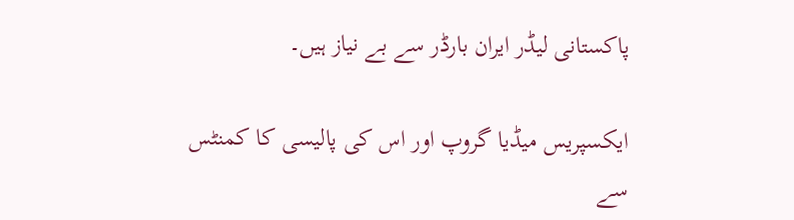پاکستانی لیڈر ایران بارڈر سے بے نیاز ہیں۔

ایکسپریس میڈیا گروپ اور اس کی پالیسی کا کمنٹس سے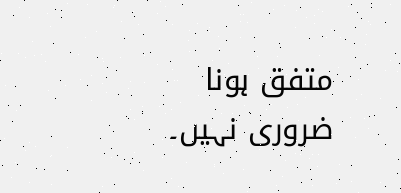متفق ہونا ضروری نہیں۔